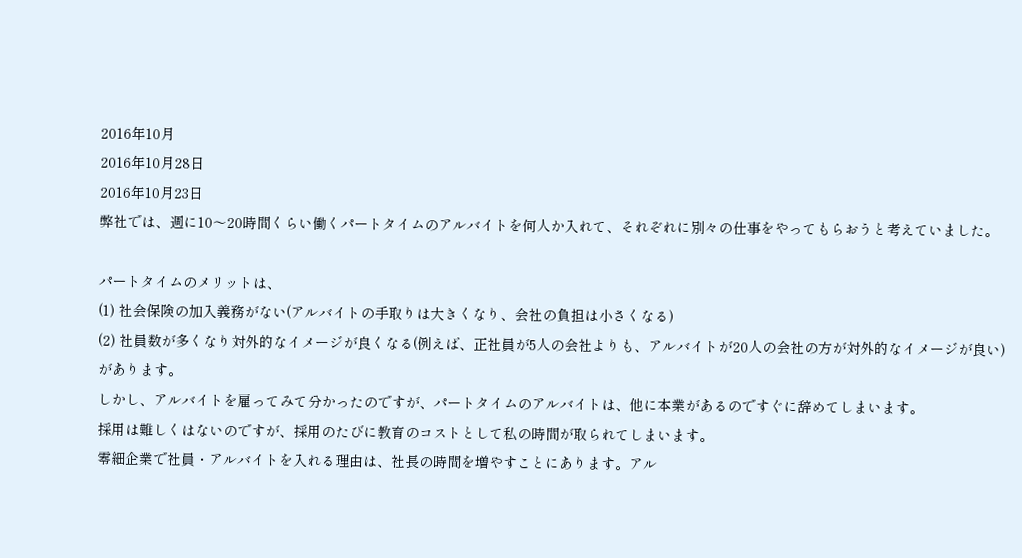2016年10月
2016年10月28日
2016年10月23日
弊社では、週に10〜20時間くらい働くパートタイムのアルバイトを何人か入れて、それぞれに別々の仕事をやってもらおうと考えていました。

パートタイムのメリットは、
(1) 社会保険の加入義務がない(アルバイトの手取りは大きくなり、会社の負担は小さくなる)
(2) 社員数が多くなり対外的なイメージが良くなる(例えば、正社員が5人の会社よりも、アルバイトが20人の会社の方が対外的なイメージが良い)
があります。
しかし、アルバイトを雇ってみて分かったのですが、パートタイムのアルバイトは、他に本業があるのですぐに辞めてしまいます。
採用は難しくはないのですが、採用のたびに教育のコストとして私の時間が取られてしまいます。
零細企業で社員・アルバイトを入れる理由は、社長の時間を増やすことにあります。アル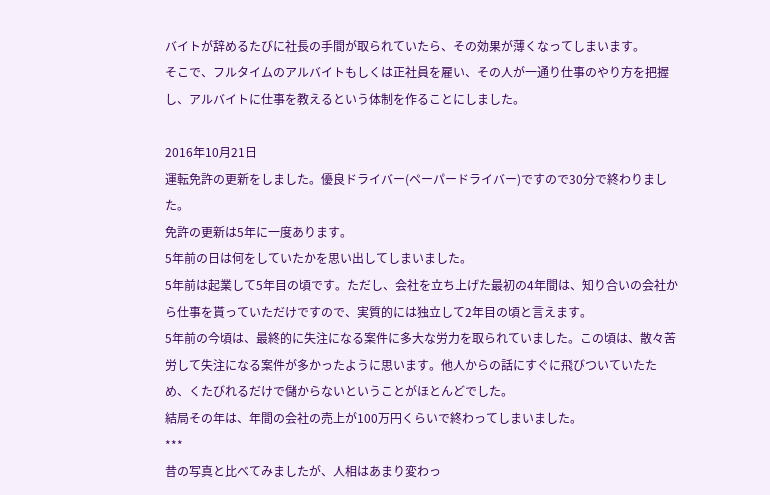バイトが辞めるたびに社長の手間が取られていたら、その効果が薄くなってしまいます。
そこで、フルタイムのアルバイトもしくは正社員を雇い、その人が一通り仕事のやり方を把握し、アルバイトに仕事を教えるという体制を作ることにしました。

2016年10月21日
運転免許の更新をしました。優良ドライバー(ペーパードライバー)ですので30分で終わりました。
免許の更新は5年に一度あります。
5年前の日は何をしていたかを思い出してしまいました。
5年前は起業して5年目の頃です。ただし、会社を立ち上げた最初の4年間は、知り合いの会社から仕事を貰っていただけですので、実質的には独立して2年目の頃と言えます。
5年前の今頃は、最終的に失注になる案件に多大な労力を取られていました。この頃は、散々苦労して失注になる案件が多かったように思います。他人からの話にすぐに飛びついていたため、くたびれるだけで儲からないということがほとんどでした。
結局その年は、年間の会社の売上が100万円くらいで終わってしまいました。
***
昔の写真と比べてみましたが、人相はあまり変わっ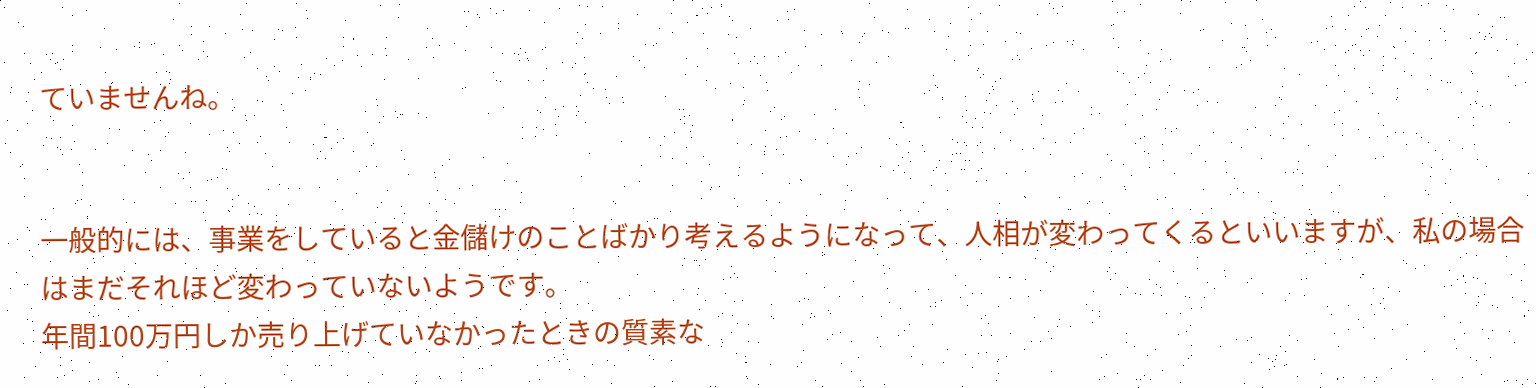ていませんね。


一般的には、事業をしていると金儲けのことばかり考えるようになって、人相が変わってくるといいますが、私の場合はまだそれほど変わっていないようです。
年間100万円しか売り上げていなかったときの質素な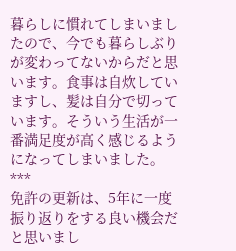暮らしに慣れてしまいましたので、今でも暮らしぶりが変わってないからだと思います。食事は自炊していますし、髪は自分で切っています。そういう生活が一番満足度が高く感じるようになってしまいました。
***
免許の更新は、5年に一度振り返りをする良い機会だと思いまし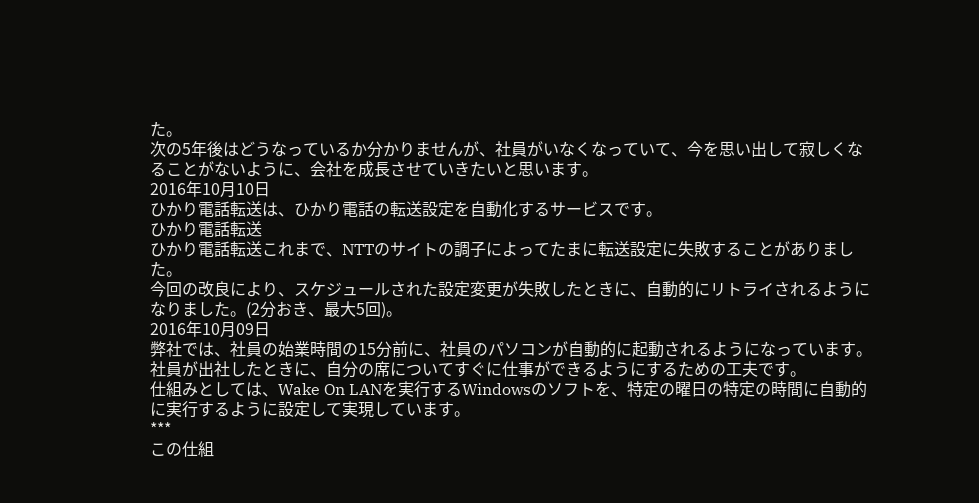た。
次の5年後はどうなっているか分かりませんが、社員がいなくなっていて、今を思い出して寂しくなることがないように、会社を成長させていきたいと思います。
2016年10月10日
ひかり電話転送は、ひかり電話の転送設定を自動化するサービスです。
ひかり電話転送
ひかり電話転送これまで、NTTのサイトの調子によってたまに転送設定に失敗することがありました。
今回の改良により、スケジュールされた設定変更が失敗したときに、自動的にリトライされるようになりました。(2分おき、最大5回)。
2016年10月09日
弊社では、社員の始業時間の15分前に、社員のパソコンが自動的に起動されるようになっています。
社員が出社したときに、自分の席についてすぐに仕事ができるようにするための工夫です。
仕組みとしては、Wake On LANを実行するWindowsのソフトを、特定の曜日の特定の時間に自動的に実行するように設定して実現しています。
***
この仕組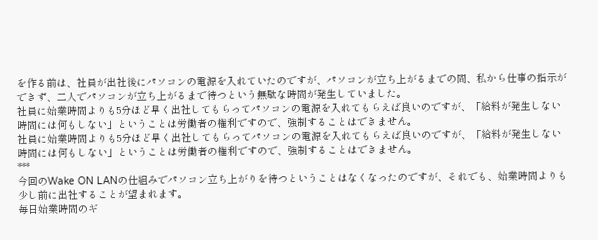を作る前は、社員が出社後にパソコンの電源を入れていたのですが、パソコンが立ち上がるまでの間、私から仕事の指示ができず、二人でパソコンが立ち上がるまで待つという無駄な時間が発生していました。
社員に始業時間よりも5分ほど早く出社してもらってパソコンの電源を入れてもらえば良いのですが、「給料が発生しない時間には何もしない」ということは労働者の権利ですので、強制することはできません。
社員に始業時間よりも5分ほど早く出社してもらってパソコンの電源を入れてもらえば良いのですが、「給料が発生しない時間には何もしない」ということは労働者の権利ですので、強制することはできません。
***
今回のWake ON LANの仕組みでパソコン立ち上がりを待つということはなくなったのですが、それでも、始業時間よりも少し前に出社することが望まれます。
毎日始業時間のギ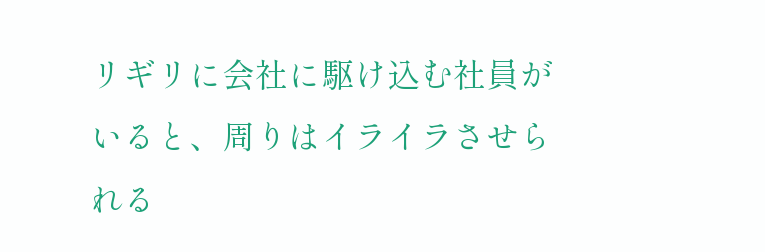リギリに会社に駆け込む社員がいると、周りはイライラさせられる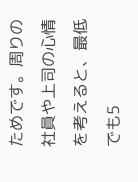ためです。周りの社員や上司の心情を考えると、最低でも5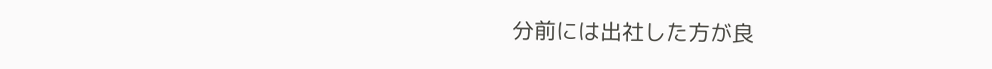分前には出社した方が良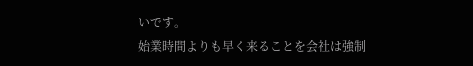いです。
始業時間よりも早く来ることを会社は強制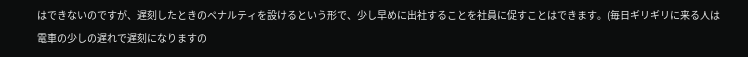はできないのですが、遅刻したときのペナルティを設けるという形で、少し早めに出社することを社員に促すことはできます。(毎日ギリギリに来る人は電車の少しの遅れで遅刻になりますの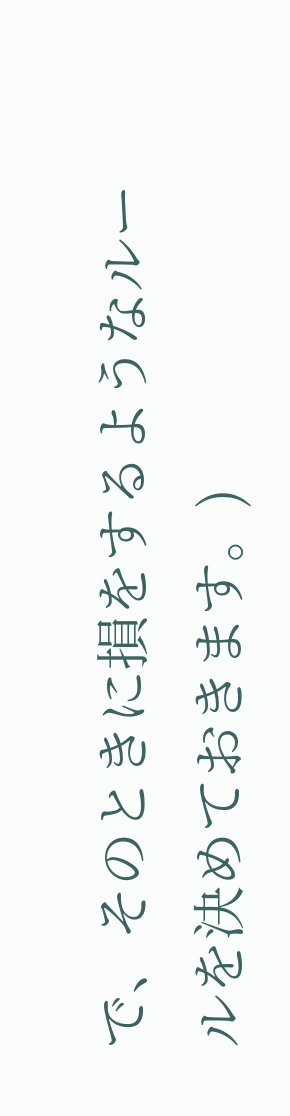で、そのときに損をするようなルールを決めておきます。)